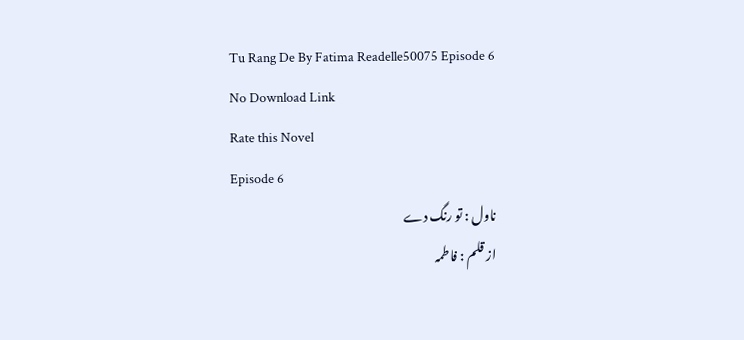Tu Rang De By Fatima Readelle50075 Episode 6
No Download Link
Rate this Novel
Episode 6
ناول : تو رنگ دے
از قلم : فاطمہ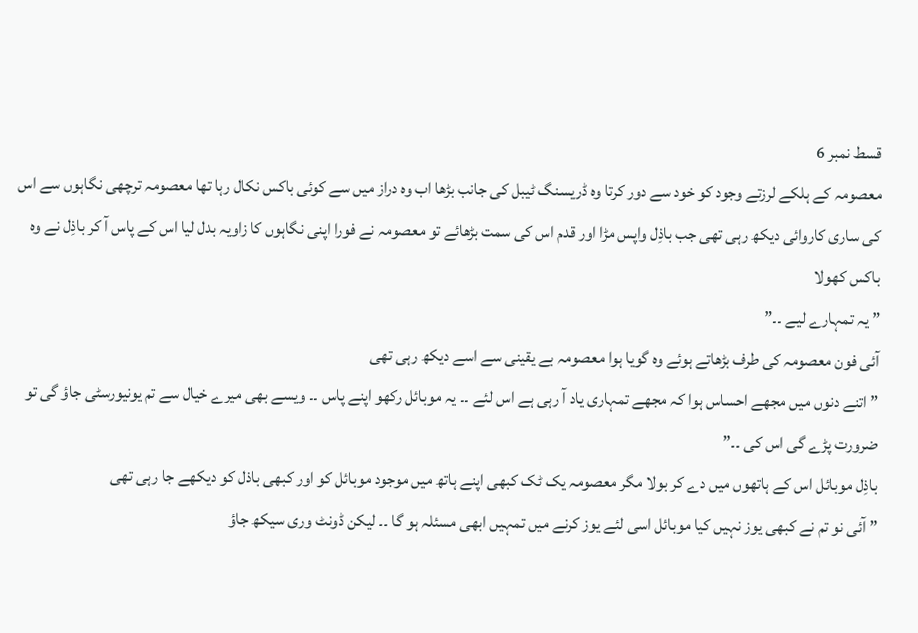قسط نمبر 6
معصومہ کے ہلکے لرزتے وجود کو خود سے دور کرتا وہ ڈریسنگ ٹیبل کی جانب بڑھا اب وہ دراز میں سے کوئی باکس نکال رہا تھا معصومہ ترچھی نگاہوں سے اس کی ساری کاروائی دیکھ رہی تھی جب باذِل واپس مڑا اور قدم اس کی سمت بڑھائے تو معصومہ نے فورا اپنی نگاہوں کا زاویہ بدل لیا اس کے پاس آ کر باذِل نے وہ باکس کھولا
” یہ تمہارے لیے ۔۔”
آئی فون معصومہ کی طرف بڑھاتے ہوئے وہ گویا ہوا معصومہ بے یقینی سے اسے دیکھ رہی تھی
” اتنے دنوں میں مجھے احساس ہوا کہ مجھے تمہاری یاد آ رہی ہے اس لئے ۔۔ یہ موبائل رکھو اپنے پاس ۔۔ ویسے بھی میرے خیال سے تم یونیورسٹی جاؤ گی تو ضرورت پڑے گی اس کی ۔۔”
باذِل موبائل اس کے ہاتھوں میں دے کر بولا مگر معصومہ یک ٹک کبھی اپنے ہاتھ میں موجود موبائل کو اور کبھی باذل کو دیکھے جا رہی تھی
” آئی نو تم نے کبھی یوز نہیں کیا موبائل اسی لئے یوز کرنے میں تمہیں ابھی مسئلہ ہو گا ۔۔ لیکن ڈونٹ وری سیکھ جاؤ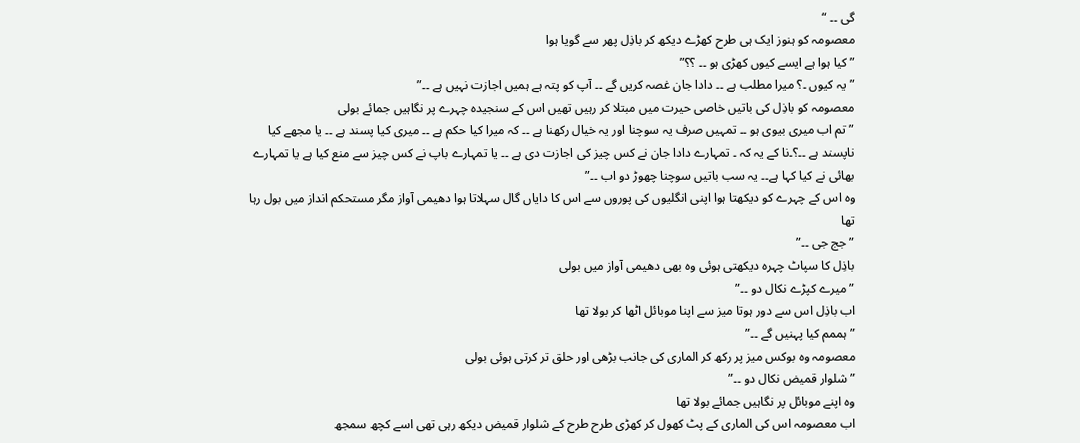گی ۔۔ “
معصومہ کو ہنوز ایک ہی طرح کھڑے دیکھ کر باذِل پھر سے گویا ہوا
” کیا ہوا ہے ایسے کیوں کھڑی ہو ۔۔ ؟؟”
” یہ کیوں ۔؟ میرا مطلب ہے ۔۔ دادا جان غصہ کریں گے ۔۔ آپ کو پتہ ہے ہمیں اجازت نہیں ہے ۔۔”
معصومہ کو باذِل کی باتیں خاصی حیرت میں مبتلا کر رہیں تھیں اس کے سنجیدہ چہرے پر نگاہیں جمائے بولی
” تم اب میری بیوی ہو ۔۔ تمہیں صرف یہ سوچنا اور یہ خیال رکھنا ہے ۔۔ کہ میرا کیا حکم ہے ۔۔ میری کیا پسند ہے ۔۔ یا مجھے کیا ناپسند ہے ۔۔؟۔نا کے یہ کہ ۔ تمہارے دادا جان نے کس چیز کی اجازت دی ہے ۔۔ یا تمہارے باپ نے کس چیز سے منع کیا ہے یا تمہارے بھائی نے کیا کہا ہے۔۔ یہ سب باتیں سوچنا چھوڑ دو اب ۔۔”
وہ اس کے چہرے کو دیکھتا ہوا اپنی انگلیوں کی پوروں سے اس کا دایاں گال سہلاتا ہوا دھیمی آواز مگر مستحکم انداز میں بول رہا تھا
” جج جی ۔۔”
باذِل کا سپاٹ چہرہ دیکھتی ہوئی وہ بھی دھیمی آواز میں بولی
” میرے کپڑے نکال دو ۔۔”
اب باذِل اس سے دور ہوتا میز سے اپنا موبائل اٹھا کر بولا تھا
” ہممم کیا پہنیں گے ۔۔”
معصومہ وہ بوکس میز پر رکھ کر الماری کی جانب بڑھی اور حلق تر کرتی ہوئی بولی
” شلوار قمیض نکال دو ۔۔”
وہ اپنے موبائل پر نگاہیں جمائے بولا تھا
اب معصومہ اس کی الماری کے پٹ کھول کر کھڑی طرح طرح کے شلوار قمیض دیکھ رہی تھی اسے کچھ سمجھ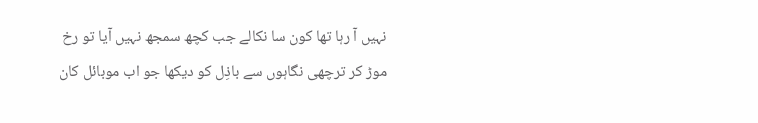نہیں آ رہا تھا کون سا نکالے جب کچھ سمجھ نہیں آیا تو رخ موڑ کر ترچھی نگاہوں سے باذِل کو دیکھا جو اب موبائل کان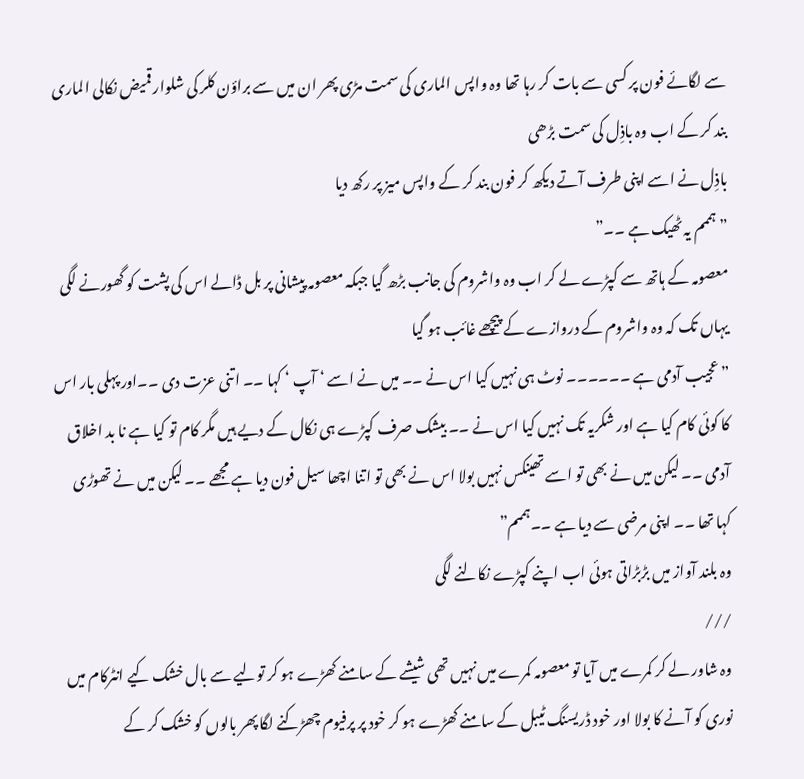سے لگائے فون پر کسی سے بات کر رہا تھا وہ واپس الماری کی سمت مڑی پھر ان میں سے براؤن کلر کی شلوار قمیض نکالی الماری بند کر کے اب وہ باذِل کی سمت بڑھی
باذِل نے اسے اپنی طرف آتے دیکھ کر فون بند کر کے واپس میز پر رکھ دیا
” ہممم یہ ٹھیک ہے ۔۔”
معصومہ کے ہاتھ سے کپڑے لے کر اب وہ واشروم کی جانب بڑھ گیا جبکہ معصومہ پیشانی پر بل ڈالے اس کی پشت کو گھورنے لگی یہاں تک کہ وہ واشروم کے دروازے کے پیچھے غائب ہو گیا
” عجیب آدمی ہے ۔۔۔۔۔۔ نوٹ ہی نہیں کیا اس نے ۔۔ میں نے اسے ‘ آپ ‘ کہا ۔۔ اتنی عزت دی ۔۔اور پہلی بار اس کا کوئی کام کیا ہے اور شکریہ تک نہیں کیا اس نے ۔۔ بیشک صرف کپڑے ہی نکال کے دیے ہیں مگر کام تو کیا ہے نا بد اخلاق آدمی ۔۔ لیکن میں نے بھی تو اسے تھینکس نہیں بولا اس نے بھی تو اتنا اچھا سیل فون دیا ہے مجھے ۔۔ لیکن میں نے تھوڑی کہا تھا ۔۔ اپنی مرضی سے دیا ہے ۔۔ہممم”
وہ بلند آواز میں بڑبڑاتی ہوئی اب اپنے کپڑے نکالنے لگی
///
وہ شاور لے کر کمرے میں آیا تو معصومہ کمرے میں نہیں تھی شیشے کے سامنے کھڑے ہو کر تولیے سے بال خشک کیے انٹرکام میں نوری کو آنے کا بولا اور خود ڈریسنگ ٹیبل کے سامنے کھڑے ہو کر خود پر پرفیوم چھڑکنے لگا پھر بالوں کو خشک کر کے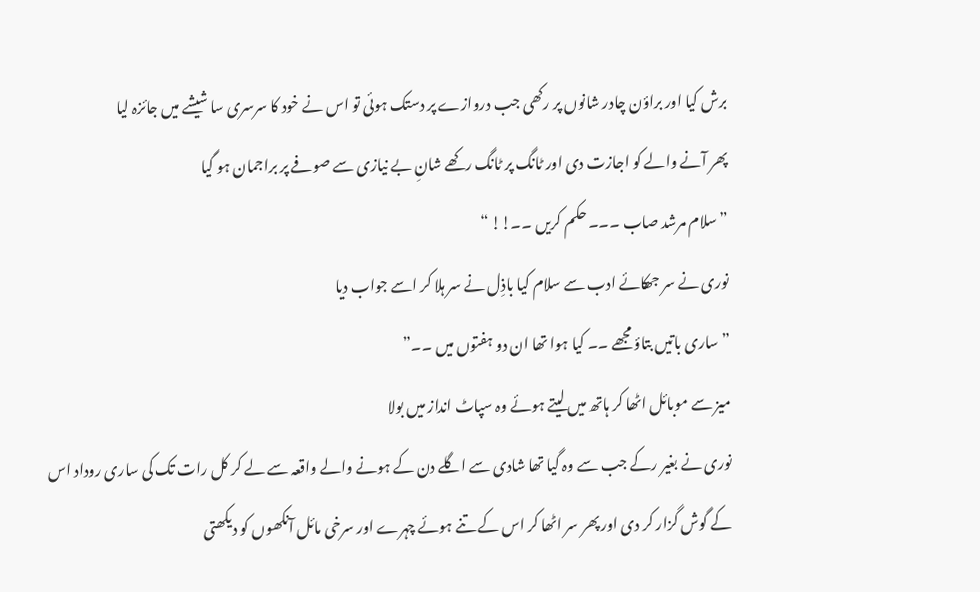برش کیا اور براؤن چادر شانوں پر رکھی جب دروازے پر دستک ہوئی تو اس نے خود کا سرسری سا شیشے میں جائزہ لیا
پھر آنے والے کو اجازت دی اور ٹانگ پر ٹانگ رکھے شانِ بے نیازی سے صوفے پر براجمان ہو گیا
” سلام مرشد صاب ۔۔۔ حکم کریں ۔۔!! “
نوری نے سر جھکائے ادب سے سلام کیا باذِل نے سر ہلا کر اسے جواب دیا
” ساری باتیں بتاؤ مجھے ۔۔ کیا ہوا تھا ان دو ہفتوں میں ۔۔”
میز سے موبائل اٹھا کر ہاتھ میں لیتے ہوئے وہ سپاٹ انداز میں بولا
نوری نے بغیر رکے جب سے وہ گیا تھا شادی سے اگلے دن کے ہونے والے واقعہ سے لے کر کل رات تک کی ساری روداد اس کے گوش گزار کر دی اور پھر سر اٹھا کر اس کے تنے ہوئے چہرے اور سرخی مائل آنکھوں کو دیکھتی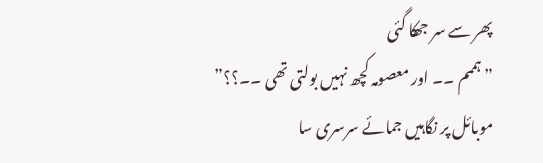پھر سے سر جھکا گئی
” ہممم ۔۔ اور معصومہ کچھ نہیں بولتی تھی ۔۔؟؟”
موبائل پر نگاہیں جمائے سرسری سا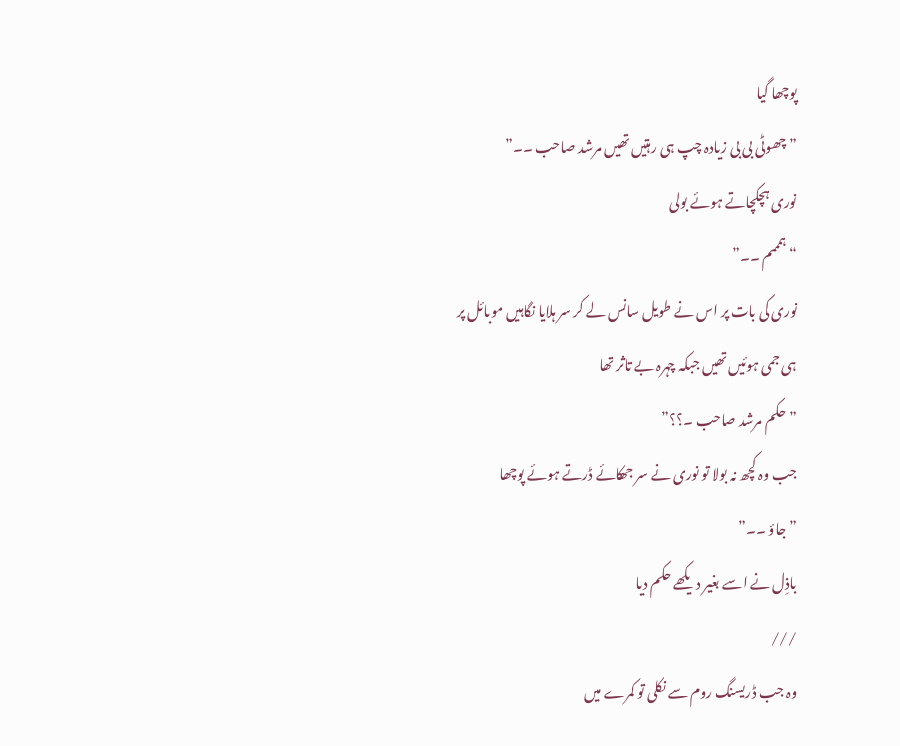پوچھا گیا
” چھوٹی بی بی زیادہ چپ ہی رہتیں تھیں مرشد صاحب ۔۔”
نوری ہچکچاتے ہوئے بولی
“ہمممم ۔۔”
نوری کی بات پر اس نے طویل سانس لے کر سر ہلایا نگاہیں موبائل پر ہی جمی ہوئیں تھیں جبکہ چہرہ بے تاثر تھا
” حکم مرشد صاحب ۔؟؟”
جب وہ کچھ نہ بولا تو نوری نے سر جھکائے ڈرتے ہوئے پوچھا
” جاؤ ۔۔”
باذِل نے اسے بغیر دیکھے حکم دیا
///
وہ جب ڈریسنگ روم سے نکلی تو کمرے میں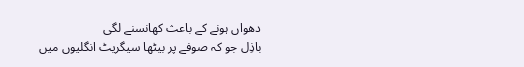دھواں ہونے کے باعث کھانسنے لگی
باذِل جو کہ صوفے پر بیٹھا سیگریٹ انگلیوں میں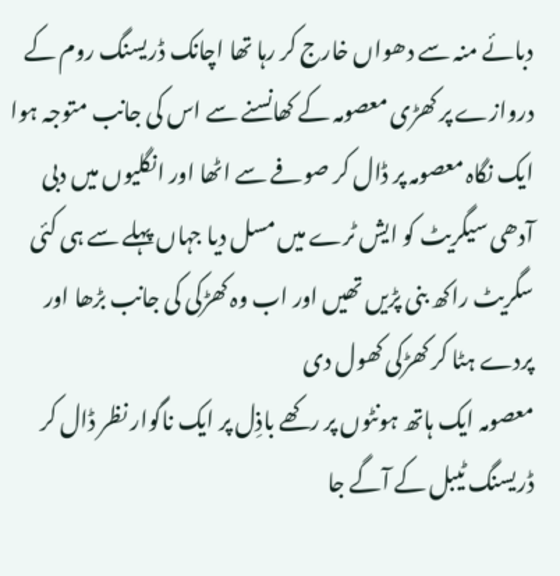دبائے منہ سے دھواں خارج کر رہا تھا اچانک ڈریسنگ روم کے دروازے پر کھڑی معصومہ کے کھانسنے سے اس کی جانب متوجہ ہوا ایک نگاہ معصومہ پر ڈال کر صوفے سے اٹھا اور انگلیوں میں دبی آدھی سیگریٹ کو ایش ٹرے میں مسل دیا جہاں پہلے سے ہی کئی سگریٹ راکھ بنی پڑیں تھیں اور اب وہ کھڑکی کی جانب بڑھا اور پردے ہٹا کر کھڑکی کھول دی
معصومہ ایک ہاتھ ہونٹوں پر رکھے باذِل پر ایک ناگوار نظر ڈال کر ڈریسنگ ٹیبل کے آگے جا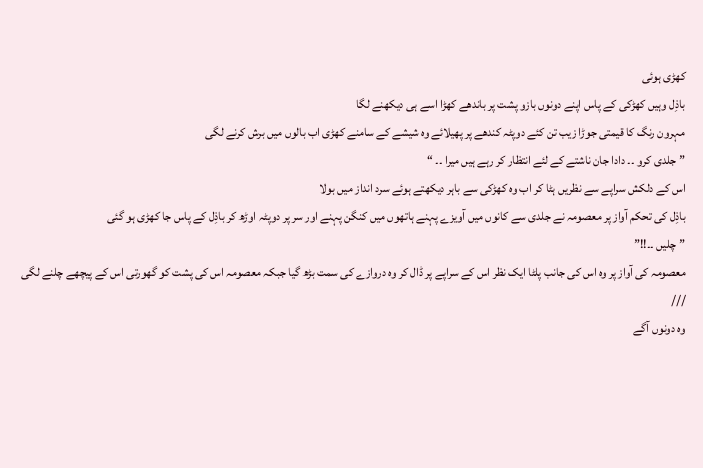کھڑی ہوئی
باذِل وہیں کھڑکی کے پاس اپنے دونوں بازو پشت پر باندھے کھڑا اسے ہی دیکھنے لگا
مہرون رنگ کا قیمتی جوڑا زیب تن کئے دوپٹہ کندھے پر پھیلائے وہ شیشے کے سامنے کھڑی اب بالوں میں برش کرنے لگی
” جلدی کرو ۔۔ دادا جان ناشتے کے لئے انتظار کر رہے ہیں میرا ۔۔ “
اس کے دلکش سراپے سے نظریں ہٹا کر اب وہ کھڑکی سے باہر دیکھتے ہوئے سرد انداز میں بولا
باذِل کی تحکم آواز پر معصومہ نے جلدی سے کانوں میں آویزے پہنے ہاتھوں میں کنگن پہنے اور سر پر دوپٹہ اوڑھ کر باذِل کے پاس جا کھڑی ہو گئی
” چلیں ۔۔!!”
معصومہ کی آواز پر وہ اس کی جانب پلٹا ایک نظر اس کے سراپے پر ڈال کر وہ دروازے کی سمت بڑھ گیا جبکہ معصومہ اس کی پشت کو گھورتی اس کے پیچھے چلنے لگی
///
وہ دونوں آگے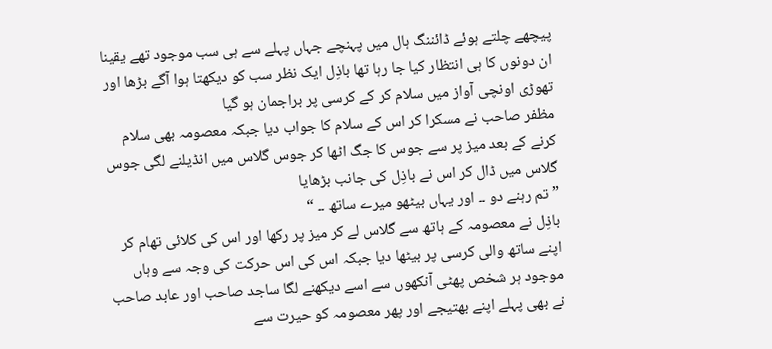پیچھے چلتے ہوئے ڈائننگ ہال میں پہنچے جہاں پہلے سے ہی سب موجود تھے یقینا ان دونوں کا ہی انتظار کیا جا رہا تھا باذِل ایک نظر سب کو دیکھتا ہوا آگے بڑھا اور تھوڑی اونچی آواز میں سلام کر کے کرسی پر براجمان ہو گیا
مظفر صاحب نے مسکرا کر اس کے سلام کا جواب دیا جبکہ معصومہ بھی سلام کرنے کے بعد میز پر سے جوس کا جگ اٹھا کر جوس گلاس میں انڈیلنے لگی جوس گلاس میں ڈال کر اس نے باذِل کی جانب بڑھایا
” تم رہنے دو ۔۔ اور یہاں بیٹھو میرے ساتھ ۔۔ “
باذِل نے معصومہ کے ہاتھ سے گلاس لے کر میز پر رکھا اور اس کی کلائی تھام کر اپنے ساتھ والی کرسی پر بیٹھا دیا جبکہ اس کی اس حرکت کی وجہ سے وہاں موجود ہر شخص پھٹی آنکھوں سے اسے دیکھنے لگا ساجد صاحب اور عابد صاحب نے بھی پہلے اپنے بھتیجے اور پھر معصومہ کو حیرت سے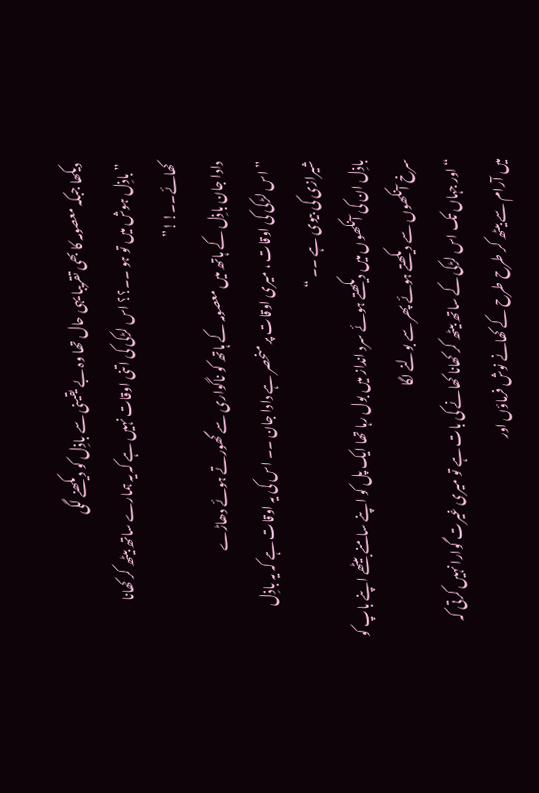دیکھا جبکہ معصومہ کا بھی تقریبا یہی حال تھا وہ بے یقینی سے باذِل کو دیکھنے لگی
” باذِل ہوش میں تو ہو ۔۔؟؟ اس لڑکی کی اتنی اوقات نہیں ہے کہ یہ ہمارے ساتھ بیٹھ کر کھانا کھائے۔۔!!”
دادا جان باذِل کے ہاتھ میں معصومہ کے ہاتھ کو ناگواری سے گھورتے ہوئے دھاڑے
” اس لڑکی کی اوقات ، میری اوقات پر منحصر ہے دادا جان ۔۔ اس کی یہ اوقات ہے کہ یہ باذِل شیرازی کی بیوی ہے ۔۔ “
باذِل ان کی آنکھوں میں دیکھتے ہوئے سرد انداز میں بول رہا تھا ایک پل کو اپنے سامنے بیٹھے اپنے باپ کو سرخ آنکھوں سے دیکھتے ہوئے پھر سے بولنے لگا
“اور جہاں تک اس لڑکی کے ساتھ بیٹھ کر کھانا کھانے کی بات ہے تو میری غیرت گوارا نہیں کرتی کہ میں آرام سے بیٹھ کر طرح طرح کے کھانے نوش فرماؤں اور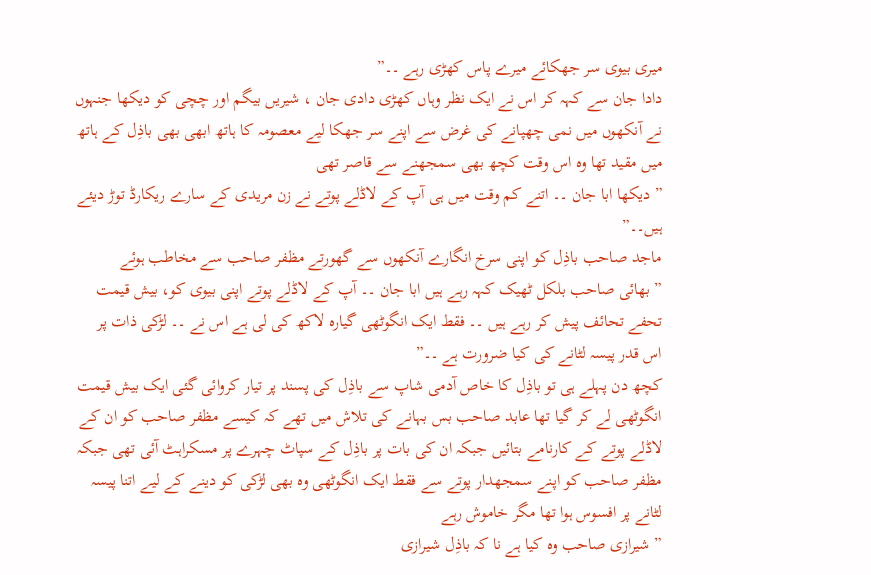میری بیوی سر جھکائے میرے پاس کھڑی رہے ۔۔”
دادا جان سے کہہ کر اس نے ایک نظر وہاں کھڑی دادی جان ، شیریں بیگم اور چچی کو دیکھا جنہوں نے آنکھوں میں نمی چھپانے کی غرض سے اپنے سر جھکا لیے معصومہ کا ہاتھ ابھی بھی باذِل کے ہاتھ میں مقید تھا وہ اس وقت کچھ بھی سمجھنے سے قاصر تھی
” دیکھا ابا جان ۔۔ اتنے کم وقت میں ہی آپ کے لاڈلے پوتے نے زن مریدی کے سارے ریکارڈ توڑ دیئے ہیں۔۔”
ماجد صاحب باذِل کو اپنی سرخ انگارے آنکھوں سے گھورتے مظفر صاحب سے مخاطب ہوئے
” بھائی صاحب بلکل ٹھیک کہہ رہے ہیں ابا جان ۔۔ آپ کے لاڈلے پوتے اپنی بیوی کو، بیش قیمت تحفے تحائف پیش کر رہے ہیں ۔۔ فقط ایک انگوٹھی گیارہ لاکھ کی لی ہے اس نے ۔۔ لڑکی ذات پر اس قدر پیسہ لٹانے کی کیا ضرورت ہے ۔۔”
کچھ دن پہلے ہی تو باذِل کا خاص آدمی شاپ سے باذِل کی پسند پر تیار کروائی گئی ایک بیش قیمت انگوٹھی لے کر گیا تھا عابد صاحب بس بہانے کی تلاش میں تھے کہ کیسے مظفر صاحب کو ان کے لاڈلے پوتے کے کارنامے بتائیں جبکہ ان کی بات پر باذِل کے سپاٹ چہرے پر مسکراہٹ آئی تھی جبکہ مظفر صاحب کو اپنے سمجھدار پوتے سے فقط ایک انگوٹھی وہ بھی لڑکی کو دینے کے لیے اتنا پیسہ لٹانے پر افسوس ہوا تھا مگر خاموش رہے
” شیرازی صاحب وہ کیا ہے نا کہ باذِل شیرازی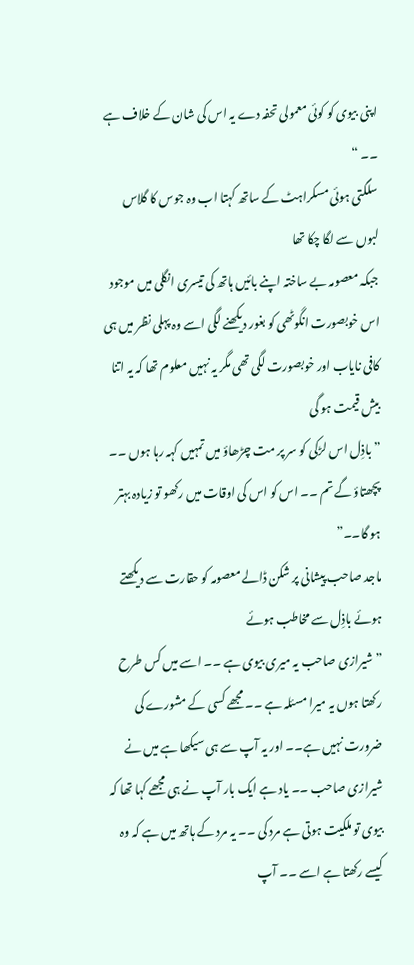اپنی بیوی کو کوئی معمولی تحفہ دے یہ اس کی شان کے خلاف ہے ۔۔ “
سلگتی ہوئی مسکراہٹ کے ساتھ کہتا اب وہ جوس کا گلاس لبوں سے لگا چکا تھا
جبکہ معصومہ بے ساختہ اپنے بائیں ہاتھ کی تیسری انگلی میں موجود اس خوبصورت انگوٹھی کو بغور دیکھنے لگی اسے وہ پہلی نظر میں ہی کافی نایاب اور خوبصورت لگی تھی مگر یہ نہیں معلوم تھا کہ یہ اتنا بیش قیمت ہو گی
” باذِل اس لڑکی کو سر پر مت چڑھاؤ میں تمہیں کہہ رہا ہوں ۔۔ پچھتاؤ گے تم ۔۔ اس کو اس کی اوقات میں رکھو تو زیادہ بہتر ہو گا۔۔”
ماجد صاحب پیشانی پر شکن ڈالے معصومہ کو حقارت سے دیکھتے ہوئے باذِل سے مخاطب ہوئے
” شیرازی صاحب یہ میری بیوی ہے ۔۔ اسے میں کس طرح رکھتا ہوں یہ میرا مسئلہ ہے ۔۔ مجھے کسی کے مشورے کی ضرورت نہیں ہے۔۔ اور یہ آپ سے ہی سیکھا ہے میں نے شیرازی صاحب ۔۔ یاد ہے ایک بار آپ نے ہی مجھے کہا تھا کہ بیوی تو ملکیت ہوتی ہے مرد کی ۔۔ یہ مرد کے ہاتھ میں ہے کہ وہ کیسے رکھتا ہے اسے ۔۔ آپ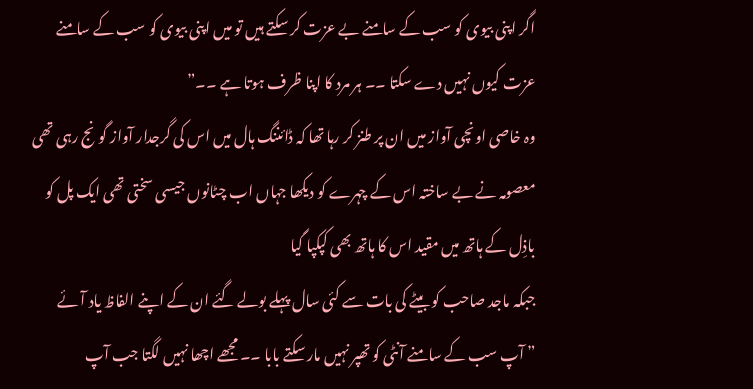اگر اپنی بیوی کو سب کے سامنے بے عزت کر سکتے ہیں تو میں اپنی بیوی کو سب کے سامنے عزت کیوں نہیں دے سکتا ۔۔ ہر مرد کا اپنا ظرف ہوتا ہے ۔۔”
وہ خاصی اونچی آواز میں ان پر طنز کر رہا تھا کہ ڈائننگ ہال میں اس کی گرجدار آواز گونج رہی تھی معصومہ نے بے ساختہ اس کے چہرے کو دیکھا جہاں اب چٹانوں جیسی سختی تھی ایک پل کو باذِل کے ہاتھ میں مقید اس کا ہاتھ بھی کپکپا گیا
جبکہ ماجد صاحب کو بیٹے کی بات سے کئی سال پہلے بولے گئے ان کے اپنے الفاظ یاد آئے
” آپ سب کے سامنے آنٹی کو تھپر نہیں مار سکتے بابا ۔۔ مجھے اچھا نہیں لگتا جب آپ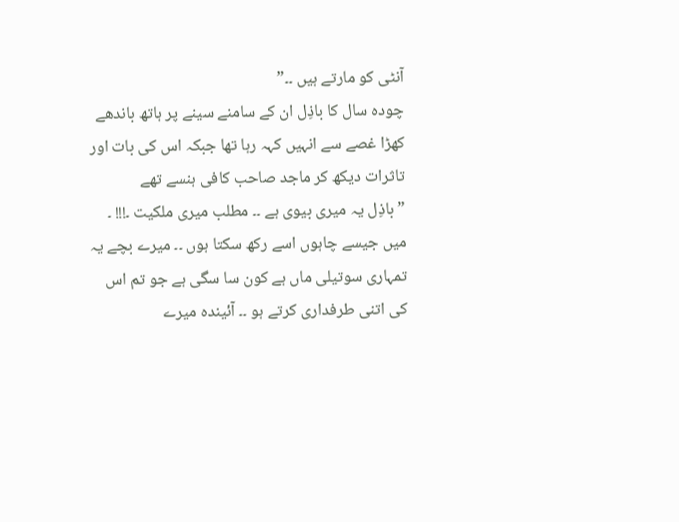آنٹی کو مارتے ہیں ۔۔”
چودہ سال کا باذِل ان کے سامنے سینے پر ہاتھ باندھے کھڑا غصے سے انہیں کہہ رہا تھا جبکہ اس کی بات اور تاثرات دیکھ کر ماجد صاحب کافی ہنسے تھے
” باذِل یہ میری بیوی ہے ۔۔ مطلب میری ملکیت ۔!!! ۔ میں جیسے چاہوں اسے رکھ سکتا ہوں ۔۔ میرے بچے یہ تمہاری سوتیلی ماں ہے کون سا سگی ہے جو تم اس کی اتنی طرفداری کرتے ہو ۔۔ آئیندہ میرے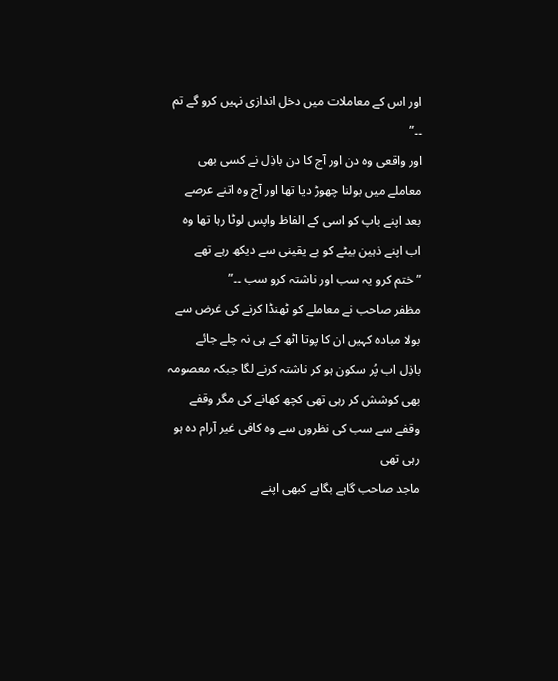اور اس کے معاملات میں دخل اندازی نہیں کرو گے تم ۔۔”
اور واقعی وہ دن اور آج کا دن باذِل نے کسی بھی معاملے میں بولنا چھوڑ دیا تھا اور آج وہ اتنے عرصے بعد اپنے باپ کو اسی کے الفاظ واپس لوٹا رہا تھا وہ اب اپنے ذہین بیٹے کو بے یقینی سے دیکھ رہے تھے
” ختم کرو یہ سب اور ناشتہ کرو سب ۔۔”
مظفر صاحب نے معاملے کو ٹھنڈا کرنے کی غرض سے بولا مبادہ کہیں ان کا پوتا اٹھ کے ہی نہ چلے جائے
باذِل اب پُر سکون ہو کر ناشتہ کرنے لگا جبکہ معصومہ بھی کوشش کر رہی تھی کچھ کھانے کی مگر وقفے وقفے سے سب کی نظروں سے وہ کافی غیر آرام دہ ہو رہی تھی
ماجد صاحب گاہے بگاہے کبھی اپنے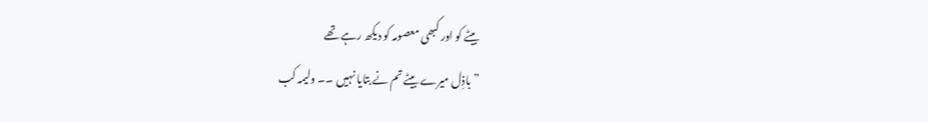بیٹے کو اور کبھی معصومہ کو دیکھ رہے تھے
” باذِل میرے بیٹے تم نے بتایا نہیں ۔۔ ولیمہ کب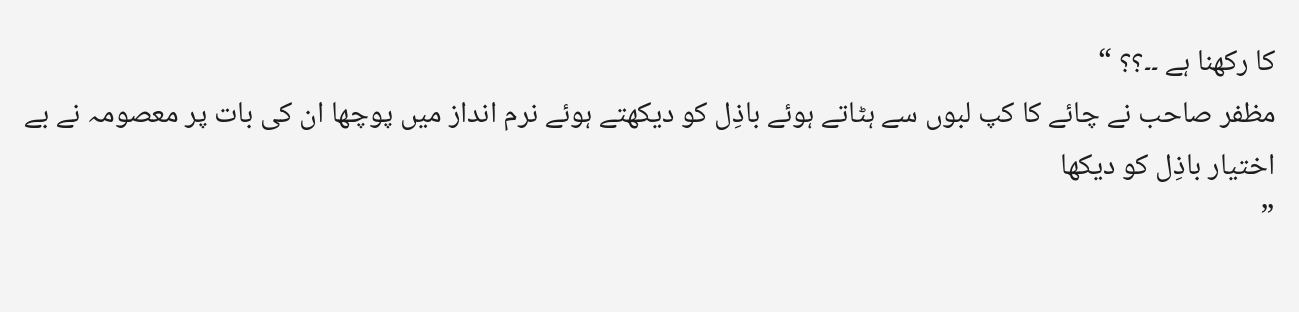کا رکھنا ہے ۔۔؟؟ “
مظفر صاحب نے چائے کا کپ لبوں سے ہٹاتے ہوئے باذِل کو دیکھتے ہوئے نرم انداز میں پوچھا ان کی بات پر معصومہ نے بے اختیار باذِل کو دیکھا
”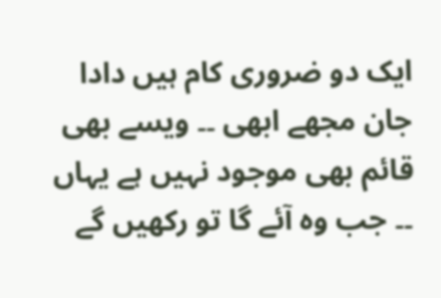ایک دو ضروری کام ہیں دادا جان مجھے ابھی ۔۔ ویسے بھی قائم بھی موجود نہیں ہے یہاں ۔۔ جب وہ آئے گا تو رکھیں گے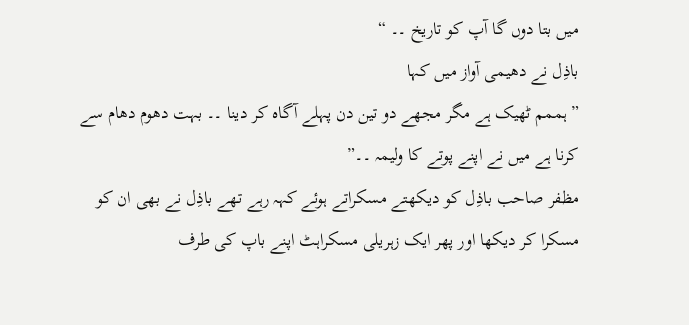میں بتا دوں گا آپ کو تاریخ ۔۔ “
باذِل نے دھیمی آواز میں کہا
” ہممم ٹھیک ہے مگر مجھے دو تین دن پہلے آگاہ کر دینا ۔۔ بہت دھوم دھام سے کرنا ہے میں نے اپنے پوتے کا ولیمہ ۔۔”
مظفر صاحب باذِل کو دیکھتے مسکراتے ہوئے کہہ رہے تھے باذِل نے بھی ان کو مسکرا کر دیکھا اور پھر ایک زہریلی مسکراہٹ اپنے باپ کی طرف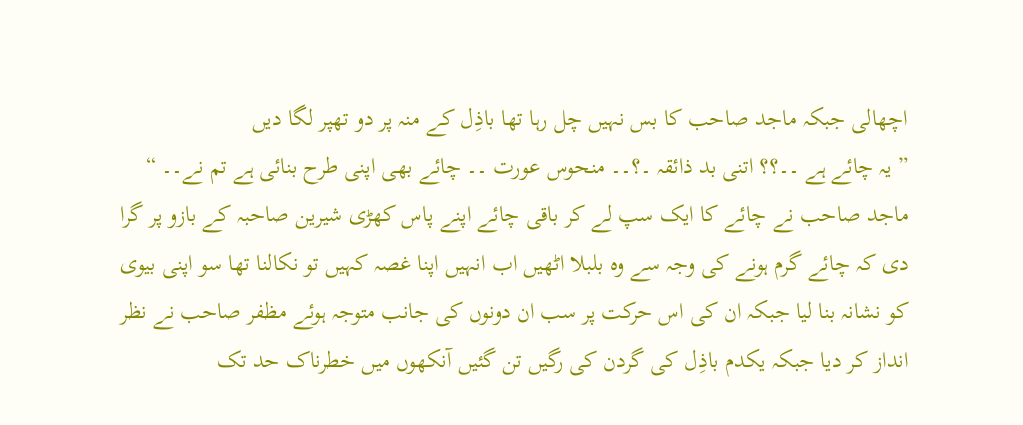اچھالی جبکہ ماجد صاحب کا بس نہیں چل رہا تھا باذِل کے منہ پر دو تھپر لگا دیں
” یہ چائے ہے ۔۔؟؟ اتنی بد ذائقہ ۔؟۔۔ منحوس عورت ۔۔ چائے بھی اپنی طرح بنائی ہے تم نے۔۔ “
ماجد صاحب نے چائے کا ایک سپ لے کر باقی چائے اپنے پاس کھڑی شیرین صاحبہ کے بازو پر گرا دی کہ چائے گرم ہونے کی وجہ سے وہ بلبلا اٹھیں اب انہیں اپنا غصہ کہیں تو نکالنا تھا سو اپنی بیوی کو نشانہ بنا لیا جبکہ ان کی اس حرکت پر سب ان دونوں کی جانب متوجہ ہوئے مظفر صاحب نے نظر انداز کر دیا جبکہ یکدم باذِل کی گردن کی رگیں تن گئیں آنکھوں میں خطرناک حد تک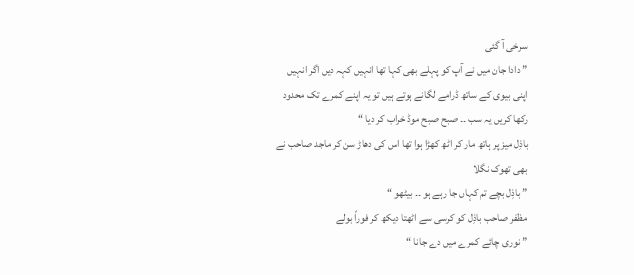سرخی آ گئی
” دادا جان میں نے آپ کو پہلے بھی کہا تھا انہیں کہہ دیں اگر انہیں اپنی بیوی کے ساتھ ڈرامے لگانے ہوتے ہیں تو یہ اپنے کمرے تک محدود رکھا کریں یہ سب ۔۔ صبح صبح موڈ خراب کر دیا “
باذِل میز پر ہاتھ مار کر اٹھ کھڑا ہوا تھا اس کی دھاڑ سن کر ماجد صاحب نے بھی تھوک نگلا
” باذِل بچے تم کہاں جا رہے ہو ۔۔ بیٹھو “
مظفر صاحب باذِل کو کرسی سے اٹھتا دیکھ کر فوراً بولے
” نوری چائے کمرے میں دے جانا “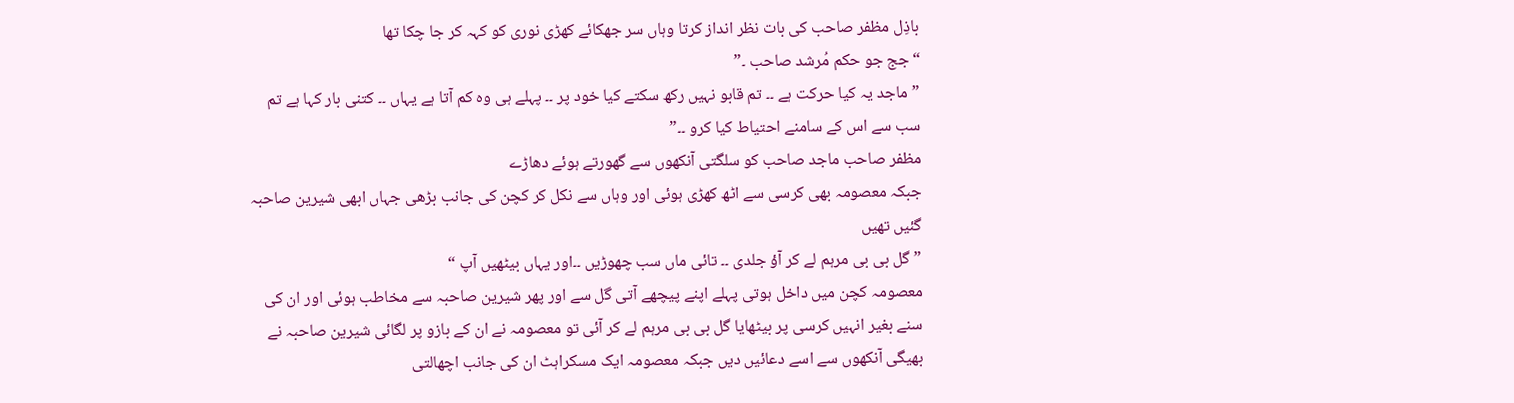باذِل مظفر صاحب کی بات نظر انداز کرتا وہاں سر جھکائے کھڑی نوری کو کہہ کر جا چکا تھا
“جج جو حکم مُرشد صاحب ۔”
” ماجد یہ کیا حرکت ہے ۔۔ تم قابو نہیں رکھ سکتے کیا خود پر ۔۔ پہلے ہی وہ کم آتا ہے یہاں ۔۔ کتنی بار کہا ہے تم سب سے اس کے سامنے احتیاط کیا کرو ۔۔”
مظفر صاحب ماجد صاحب کو سلگتی آنکھوں سے گھورتے ہوئے دھاڑے
جبکہ معصومہ بھی کرسی سے اٹھ کھڑی ہوئی اور وہاں سے نکل کر کچن کی جانب بڑھی جہاں ابھی شیرین صاحبہ گئیں تھیں
” گل بی بی مرہم لے کر آؤ جلدی ۔۔ تائی ماں سب چھوڑیں ۔۔اور یہاں بیٹھیں آپ “
معصومہ کچن میں داخل ہوتی پہلے اپنے پیچھے آتی گل سے اور پھر شیرین صاحبہ سے مخاطب ہوئی اور ان کی سنے بغیر انہیں کرسی پر بیٹھایا گل بی بی مرہم لے کر آئی تو معصومہ نے ان کے بازو پر لگائی شیرین صاحبہ نے بھیگی آنکھوں سے اسے دعائیں دیں جبکہ معصومہ ایک مسکراہٹ ان کی جانب اچھالتی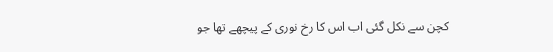کچن سے نکل گئی اب اس کا رخ نوری کے پیچھے تھا جو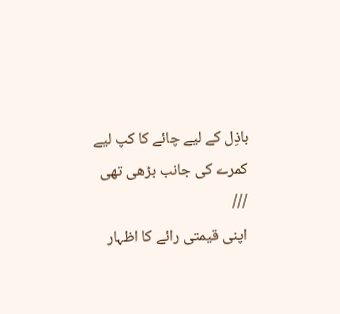باذِل کے لیے چائے کا کپ لیے کمرے کی جانب بڑھی تھی
///
اپنی قیمتی رائے کا اظہار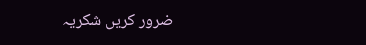ضرور کریں شکریہ